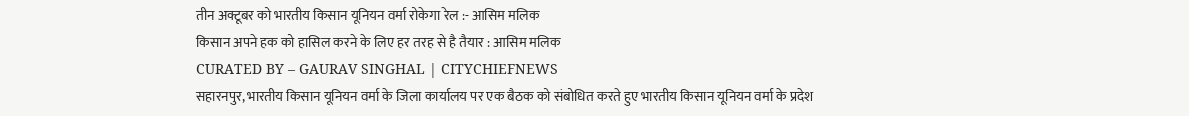तीन अक्टूबर को भारतीय किसान यूनियन वर्मा रोकेगा रेल :- आसिम मलिक
किसान अपने हक को हासिल करने के लिए हर तरह से है तैयार : आसिम मलिक
CURATED BY – GAURAV SINGHAL | CITYCHIEFNEWS
सहारनपुर, भारतीय किसान यूनियन वर्मा के जिला कार्यालय पर एक बैठक को संबोधित करते हुए भारतीय किसान यूनियन वर्मा के प्रदेश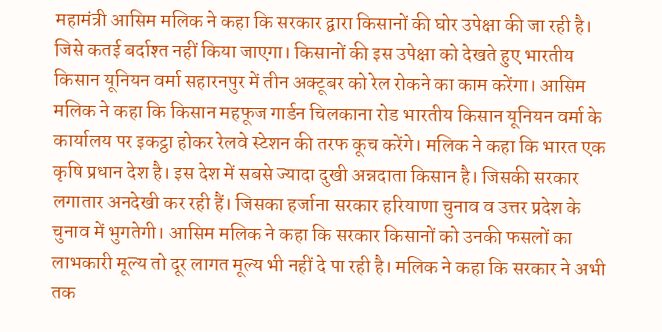महामंत्री आसिम मलिक ने कहा कि सरकार द्वारा किसानों की घोर उपेक्षा की जा रही है। जिसे कतई बर्दाश्त नहीं किया जाएगा। किसानों की इस उपेक्षा को देखते हुए भारतीय किसान यूनियन वर्मा सहारनपुर में तीन अक्टूबर को रेल रोकने का काम करेंगा। आसिम मलिक ने कहा कि किसान महफूज गार्डन चिलकाना रोड भारतीय किसान यूनियन वर्मा के कार्यालय पर इकट्ठा होकर रेलवे स्टेशन की तरफ कूच करेंगे। मलिक ने कहा कि भारत एक कृषि प्रधान देश है। इस देश में सबसे ज्यादा दुखी अन्नदाता किसान है। जिसकी सरकार लगातार अनदेखी कर रही हैं। जिसका हर्जाना सरकार हरियाणा चुनाव व उत्तर प्रदेश के चुनाव में भुगतेगी। आसिम मलिक ने कहा कि सरकार किसानों को उनकी फसलों का लाभकारी मूल्य तो दूर लागत मूल्य भी नहीं दे पा रही है। मलिक ने कहा कि सरकार ने अभी तक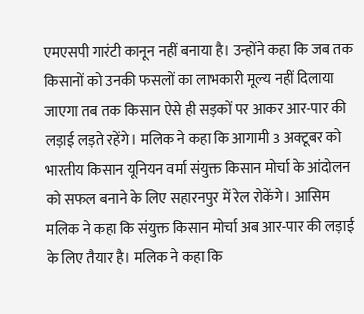एमएसपी गारंटी कानून नहीं बनाया है। उन्होंने कहा कि जब तक किसानों को उनकी फसलों का लाभकारी मूल्य नहीं दिलाया जाएगा तब तक किसान ऐसे ही सड़कों पर आकर आर-पार की लड़ाई लड़ते रहेंगे। मलिक ने कहा कि आगामी 3 अक्टूबर को भारतीय किसान यूनियन वर्मा संयुक्त किसान मोर्चा के आंदोलन को सफल बनाने के लिए सहारनपुर में रेल रोकेंगे। आसिम मलिक ने कहा कि संयुक्त किसान मोर्चा अब आर-पार की लड़ाई के लिए तैयार है। मलिक ने कहा कि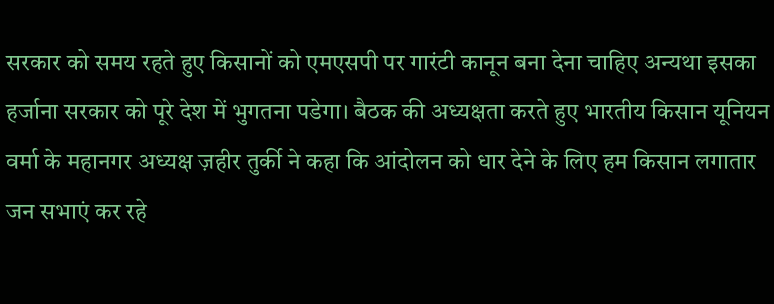सरकार को समय रहते हुए किसानों को एमएसपी पर गारंटी कानून बना देना चाहिए अन्यथा इसका हर्जाना सरकार को पूरे देश में भुगतना पडेगा। बैठक की अध्यक्षता करते हुए भारतीय किसान यूनियन वर्मा के महानगर अध्यक्ष ज़हीर तुर्की ने कहा कि आंदोलन को धार देने के लिए हम किसान लगातार जन सभाएं कर रहे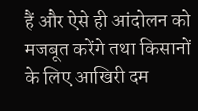हैं और ऐसे ही आंदोलन को मजबूत करेंगे तथा किसानों के लिए आखिरी दम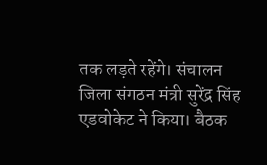तक लड़ते रहेंगे। संचालन जिला संगठन मंत्री सुरेंद्र सिंह एडवोकेट ने किया। बैठक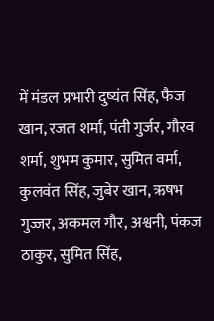में मंडल प्रभारी दुष्यंत सिंह, फैज खान, रजत शर्मा, पंती गुर्जर, गौरव शर्मा, शुभम कुमार, सुमित वर्मा, कुलवंत सिंह, जुबेर खान, ऋषभ गुज्जर, अकमल गौर, अश्वनी, पंकज ठाकुर, सुमित सिंह,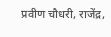प्रवीण चौधरी, राजेंद्र,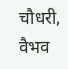चौधरी, वैभव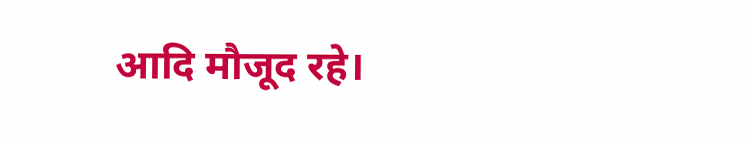आदि मौजूद रहे।